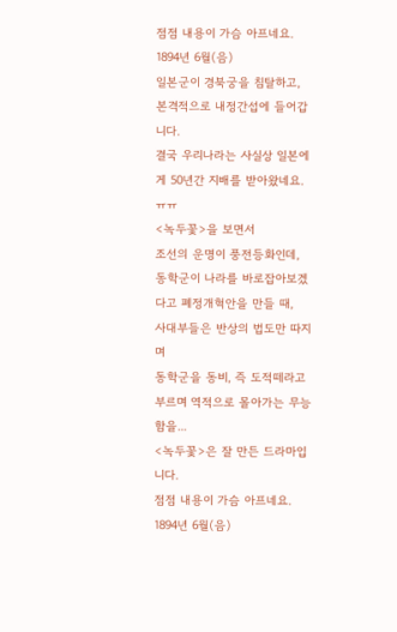점점 내용이 가슴 아프네요.
1894년 6월(음)
일본군이 경북궁을 침탈하고,
본격적으로 내정간섭에 들어갑니다.
결국 우리나라는 사실상 일본에게 50년간 지배를 받아왔네요. ㅠㅠ
<녹두꽃>을 보면서
조선의 운명이 풍전등화인데,
동학군이 나라를 바로잡아보겠다고 폐정개혁안을 만들 때,
사대부들은 반상의 법도만 따지며
동학군을 동비, 즉 도적떼라고 부르며 역적으로 몰아가는 무능함을...
<녹두꽃>은 잘 만든 드라마입니다.
점점 내용이 가슴 아프네요.
1894년 6월(음)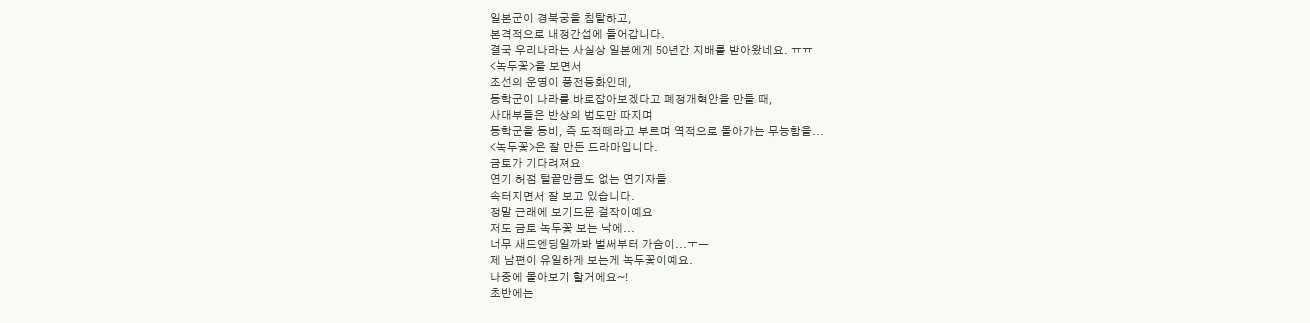일본군이 경북궁을 침탈하고,
본격적으로 내정간섭에 들어갑니다.
결국 우리나라는 사실상 일본에게 50년간 지배를 받아왔네요. ㅠㅠ
<녹두꽃>을 보면서
조선의 운명이 풍전등화인데,
동학군이 나라를 바로잡아보겠다고 폐정개혁안을 만들 때,
사대부들은 반상의 법도만 따지며
동학군을 동비, 즉 도적떼라고 부르며 역적으로 몰아가는 무능함을...
<녹두꽃>은 잘 만든 드라마입니다.
금토가 기다려져요
연기 허점 털끝만큼도 없는 연기자들
속터지면서 잘 보고 있습니다.
정말 근래에 보기드문 걸작이예요
저도 금토 녹두꽃 보는 낙에...
너무 새드엔딩일까봐 벌써부터 가슴이...ㅜㅡ
제 남편이 유일하게 보는게 녹두꽃이예요.
나중에 몰아보기 할거에요~!
초반에는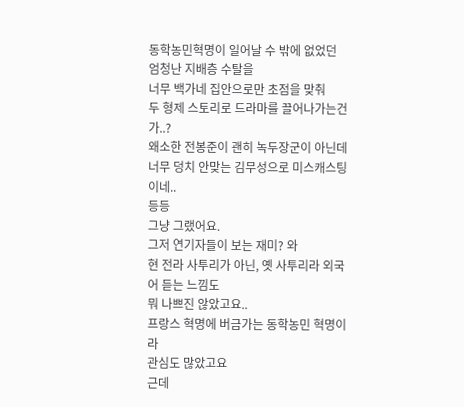동학농민혁명이 일어날 수 밖에 없었던
엄청난 지배층 수탈을
너무 백가네 집안으로만 초점을 맞춰
두 형제 스토리로 드라마를 끌어나가는건가..?
왜소한 전봉준이 괜히 녹두장군이 아닌데
너무 덩치 안맞는 김무성으로 미스캐스팅이네..
등등
그냥 그랬어요.
그저 연기자들이 보는 재미? 와
현 전라 사투리가 아닌, 옛 사투리라 외국어 듣는 느낌도
뭐 나쁘진 않았고요..
프랑스 혁명에 버금가는 동학농민 혁명이라
관심도 많았고요
근데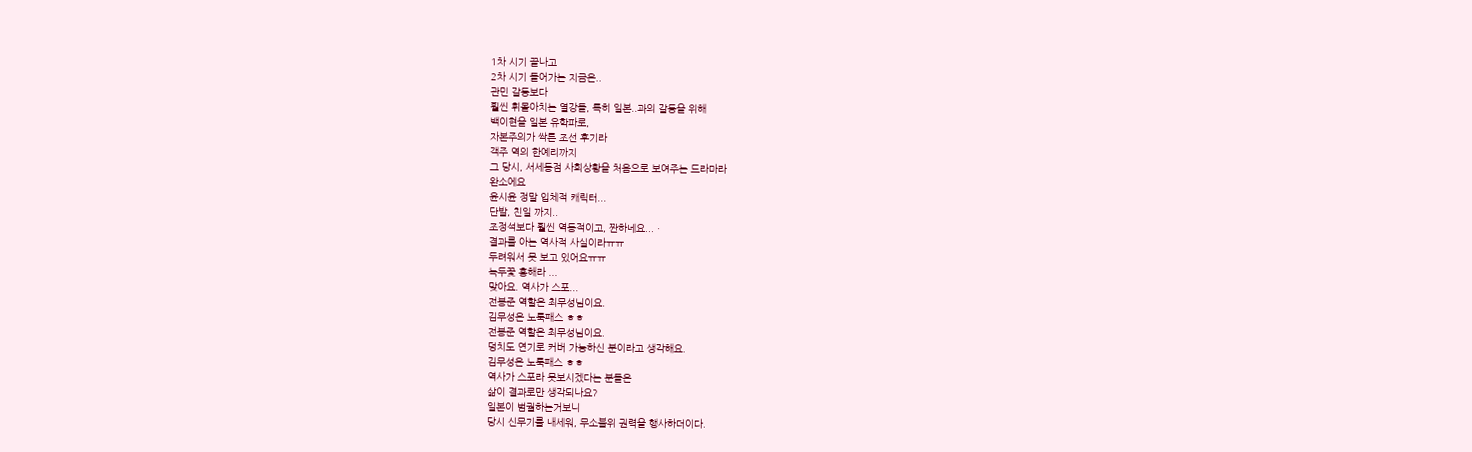1차 시기 끝나고
2차 시기 들어가는 지금은..
관민 갈등보다
훨씬 휘몰아치는 열강들, 특히 일본..과의 갈등을 위해
백이현을 일본 유학파로,
자본주의가 싹튼 조선 후기라
객주 역의 한예리까지
그 당시, 서세동점 사회상황을 처음으로 보여주는 드라마라
완소에요
윤시윤 정말 입체적 캐릭터...
단발, 친일 까지..
조정석보다 훨씬 역동적이고, 짠하네요...ㆍ
결과를 아는 역사적 사실이라ㅠㅠ
두려워서 못 보고 있어요ㅠㅠ
녹두꽃 흥해라 ...
맞아요. 역사가 스포...
전봉준 역할은 최무성님이요.
김무성은 노룩패스 ㅎㅎ
전봉준 역할은 최무성님이요.
덩치도 연기로 커버 가능하신 분이라고 생각해요.
김무성은 노룩패스 ㅎㅎ
역사가 스포라 못보시겠다는 분들은
삶이 결과로만 생각되나요?
일본이 범궐하는거보니
당시 신무기를 내세워, 무소불위 권력을 행사하더이다.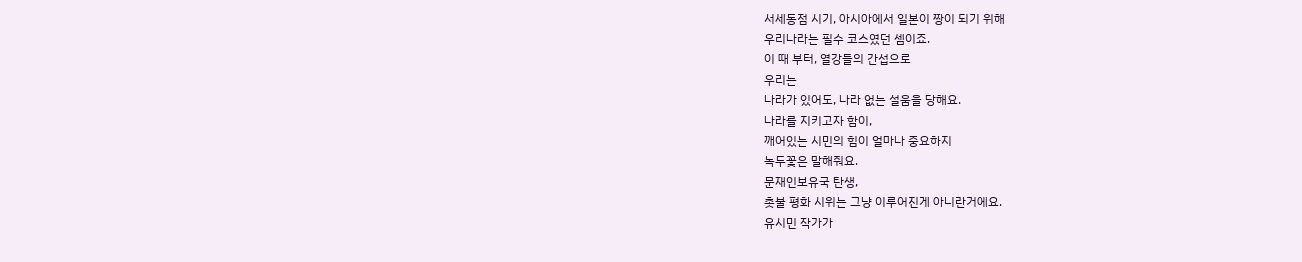서세동점 시기, 아시아에서 일본이 짱이 되기 위해
우리나라는 필수 코스였던 셈이죠.
이 때 부터, 열강들의 간섭으로
우리는
나라가 있어도, 나라 없는 설움을 당해요.
나라를 지키고자 함이,
깨어있는 시민의 힘이 얼마나 중요하지
녹두꽃은 말해줘요.
문재인보유국 탄생,
촛불 평화 시위는 그냥 이루어진게 아니란거에요.
유시민 작가가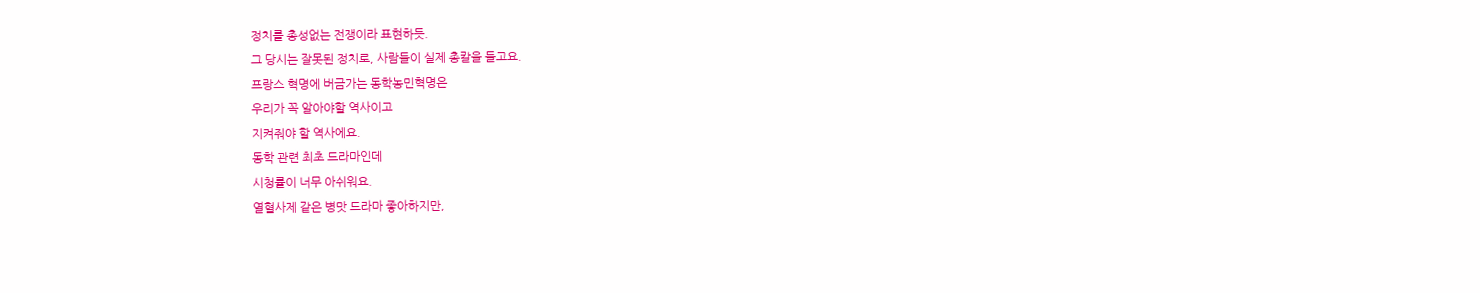정치를 총성없는 전쟁이라 표현하듯.
그 당시는 잘못된 정치로, 사람들이 실제 총칼을 들고요.
프랑스 혁명에 버금가는 동학농민혁명은
우리가 꼭 알아야할 역사이고
지켜줘야 할 역사에요.
동학 관련 최초 드라마인데
시청률이 너무 아쉬워요.
열혈사제 같은 병맛 드라마 좋아하지만,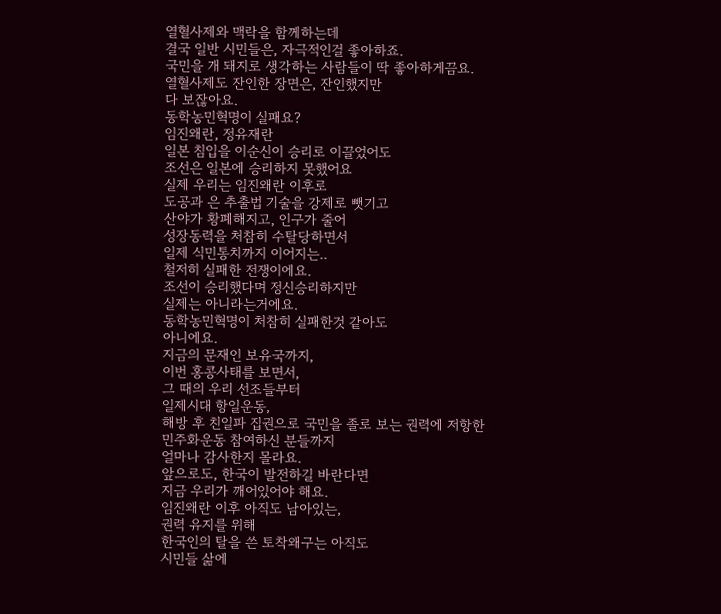열혈사제와 맥락을 함께하는데
결국 일반 시민들은, 자극적인걸 좋아하죠.
국민을 개 돼지로 생각하는 사람들이 딱 좋아하게끔요.
열혈사제도 잔인한 장면은, 잔인했지만
다 보잖아요.
동학농민혁명이 실패요?
임진왜란, 정유재란
일본 침입을 이순신이 승리로 이끌었어도
조선은 일본에 승리하지 못했어요
실제 우리는 임진왜란 이후로
도공과 은 추출법 기술을 강제로 뺏기고
산야가 황폐해지고, 인구가 줄어
성장동력을 처참히 수탈당하면서
일제 식민통치까지 이어지는..
철저히 실패한 전쟁이에요.
조선이 승리했다며 정신승리하지만
실제는 아니라는거에요.
동학농민혁명이 처참히 실패한것 같아도
아니에요.
지금의 문재인 보유국까지,
이번 홍콩사태를 보면서,
그 때의 우리 선조들부터
일제시대 항일운동,
해방 후 친일파 집권으로 국민을 졸로 보는 권력에 저항한
민주화운동 참여하신 분들까지
얼마나 감사한지 몰라요.
앞으로도, 한국이 발전하길 바란다면
지금 우리가 깨어있어야 해요.
임진왜란 이후 아직도 남아있는,
권력 유지를 위해
한국인의 탈을 쓴 토착왜구는 아직도
시민들 삶에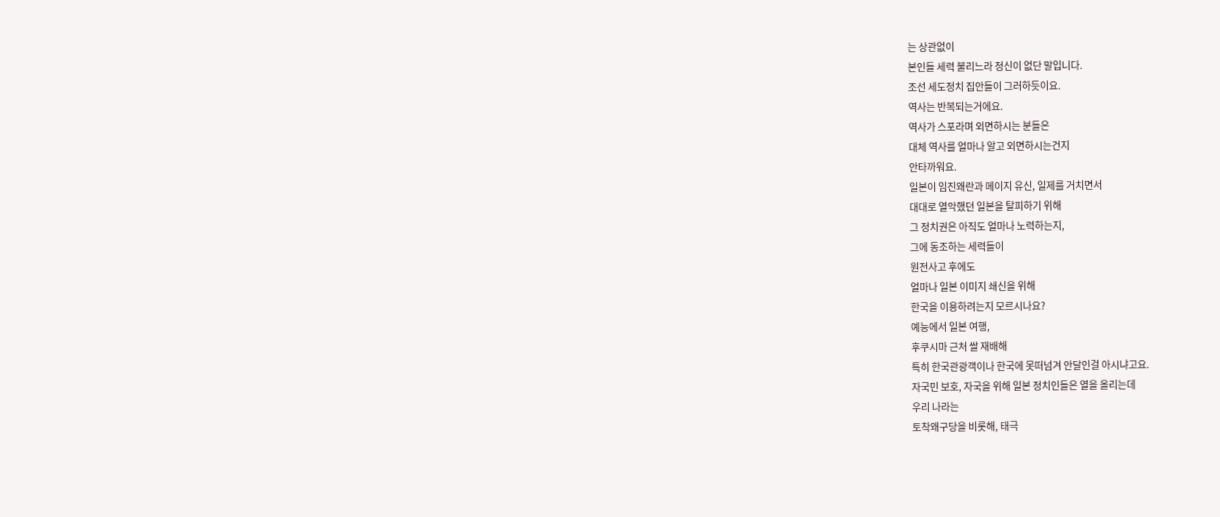는 상관없이
본인들 세력 불리느라 정신이 없단 말입니다.
조선 세도정치 집안들이 그러하듯이요.
역사는 반복되는거에요.
역사가 스포라며 외면하시는 분들은
대체 역사를 얼마나 알고 외면하시는건지
안타까워요.
일본이 임진왜란과 메이지 유신, 일제를 거치면서
대대로 열악했던 일본을 탈피하기 위해
그 정치권은 아직도 얼마나 노력하는지,
그에 동조하는 세력들이
원전사고 후에도
얼마나 일본 이미지 쇄신을 위해
한국을 이용하려는지 모르시나요?
예능에서 일본 여행,
후쿠시마 근처 쌀 재배해
특히 한국관광객이나 한국에 못떠넘겨 안달인걸 아시냐고요.
자국민 보호, 자국을 위해 일본 정치인들은 열을 올리는데
우리 나라는
토착왜구당을 비롯해, 태극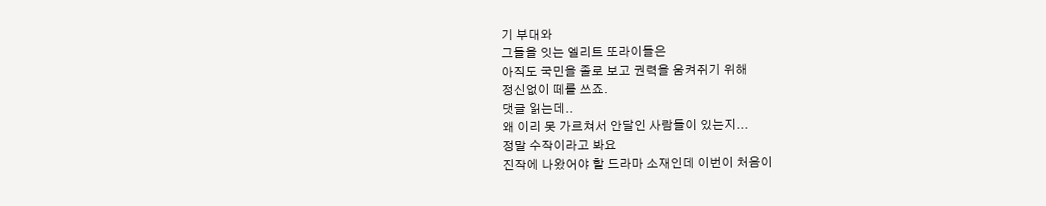기 부대와
그들을 잇는 엘리트 또라이들은
아직도 국민을 졸로 보고 권력을 움켜쥐기 위해
정신없이 떼를 쓰죠.
댓글 읽는데..
왜 이리 못 가르쳐서 안달인 사람들이 있는지...
정말 수작이라고 봐요
진작에 나왔어야 할 드라마 소재인데 이번이 처음이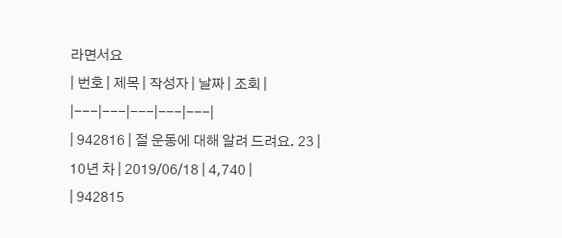라면서요
| 번호 | 제목 | 작성자 | 날짜 | 조회 |
|---|---|---|---|---|
| 942816 | 절 운동에 대해 알려 드려요. 23 | 10년 차 | 2019/06/18 | 4,740 |
| 942815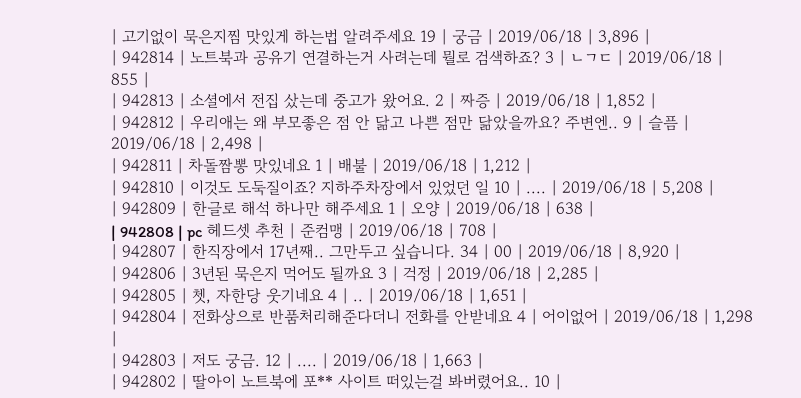| 고기없이 묵은지찜 맛있게 하는법 알려주세요 19 | 궁금 | 2019/06/18 | 3,896 |
| 942814 | 노트북과 공유기 연결하는거 사려는데 뭘로 검색하죠? 3 | ㄴㄱㄷ | 2019/06/18 | 855 |
| 942813 | 소셜에서 전집 샀는데 중고가 왔어요. 2 | 짜증 | 2019/06/18 | 1,852 |
| 942812 | 우리애는 왜 부모좋은 점 안 닮고 나쁜 점만 닮았을까요? 주변엔.. 9 | 슬픔 | 2019/06/18 | 2,498 |
| 942811 | 차돌짬뽕 맛있네요 1 | 배불 | 2019/06/18 | 1,212 |
| 942810 | 이것도 도둑질이죠? 지하주차장에서 있었던 일 10 | .... | 2019/06/18 | 5,208 |
| 942809 | 한글로 해석 하나만 해주세요 1 | 오양 | 2019/06/18 | 638 |
| 942808 | pc 헤드셋 추천 | 준컴맹 | 2019/06/18 | 708 |
| 942807 | 한직장에서 17년째.. 그만두고 싶습니다. 34 | 00 | 2019/06/18 | 8,920 |
| 942806 | 3년된 묵은지 먹어도 될까요 3 | 걱정 | 2019/06/18 | 2,285 |
| 942805 | 쳇, 자한당 웃기네요 4 | .. | 2019/06/18 | 1,651 |
| 942804 | 전화상으로 반품처리해준다더니 전화를 안받네요 4 | 어이없어 | 2019/06/18 | 1,298 |
| 942803 | 저도 궁금. 12 | .... | 2019/06/18 | 1,663 |
| 942802 | 딸아이 노트북에 포** 사이트 떠있는걸 봐버렸어요.. 10 |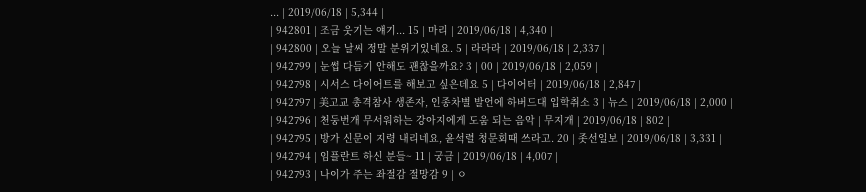... | 2019/06/18 | 5,344 |
| 942801 | 조금 웃기는 얘기... 15 | 마리 | 2019/06/18 | 4,340 |
| 942800 | 오늘 날씨 정말 분위기있네요. 5 | 라라라 | 2019/06/18 | 2,337 |
| 942799 | 눈썹 다듬기 안해도 괜찮을까요? 3 | 00 | 2019/06/18 | 2,059 |
| 942798 | 시서스 다이어트를 해보고 싶은데요 5 | 다이어터 | 2019/06/18 | 2,847 |
| 942797 | 美고교 총격참사 생존자, 인종차별 발언에 하버드대 입학취소 3 | 뉴스 | 2019/06/18 | 2,000 |
| 942796 | 천둥번개 무서워하는 강아지에게 도움 되는 음악 | 무지개 | 2019/06/18 | 802 |
| 942795 | 방가 신문이 지령 내리네요, 윤석렬 청문회때 쓰라고. 20 | 좃선일보 | 2019/06/18 | 3,331 |
| 942794 | 임플란트 하신 분들~ 11 | 궁금 | 2019/06/18 | 4,007 |
| 942793 | 나이가 주는 좌절감 절망감 9 | ㅇ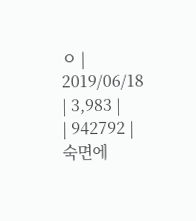ㅇ | 2019/06/18 | 3,983 |
| 942792 | 숙면에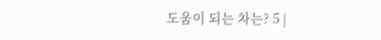도움이 되는 차는? 5 |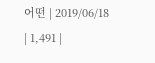어떤 | 2019/06/18 | 1,491 |